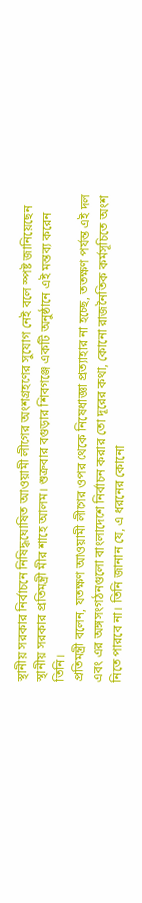স্থানীয় সরকার নির্বাচনে নিষিদ্ধঘোষিত আওয়ামী লীগের অংশগ্রহণের সুযোগ নেই বলে স্পষ্ট জানিয়েছেন স্থানীয় সরকার প্রতিমন্ত্রী মীর শাহে আলম। শুক্রবার বগুড়ার শিবগঞ্জে একটি অনুষ্ঠানে এই মন্তব্য করেন তিনি।
প্রতিমন্ত্রী বলেন, যতক্ষণ আওয়ামী লীগের ওপর থেকে নিষেধাজ্ঞা প্রত্যাহার না হচ্ছে, ততক্ষণ পর্যন্ত এই দল এবং এর অঙ্গসংগঠনগুলো বাংলাদেশে নির্বাচন করার তো দূরের কথা, কোনো রাজনৈতিক কর্মসূচিতে অংশ নিতে পারবে না। তিনি জানান যে, এ ধরনের কোনো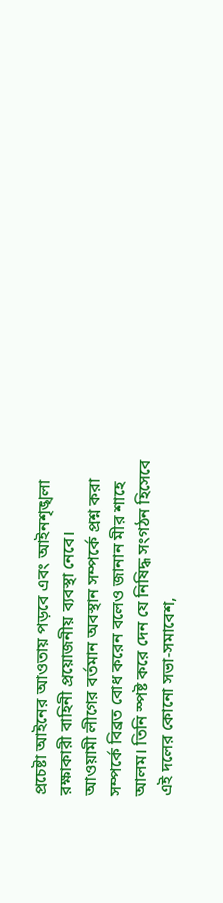প্রচেষ্টা আইনের আওতায় পড়বে এবং আইনশৃঙ্খলা রক্ষাকারী বাহিনী প্রয়োজনীয় ব্যবস্থা নেবে।
আওয়ামী লীগের বর্তমান অবস্থান সম্পর্কে প্রশ্ন করা সম্পর্কে বিব্রত বোধ করেন বলেও জানান মীর শাহে আলম। তিনি স্পষ্ট করে দেন যে নিষিদ্ধ সংগঠন হিসেবে এই দলের কোনো সভা-সমাবেশ,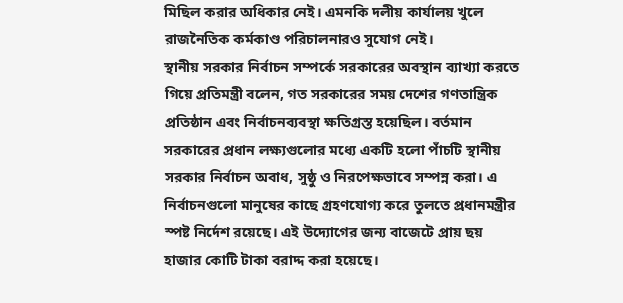মিছিল করার অধিকার নেই। এমনকি দলীয় কার্যালয় খুলে রাজনৈতিক কর্মকাণ্ড পরিচালনারও সুযোগ নেই।
স্থানীয় সরকার নির্বাচন সম্পর্কে সরকারের অবস্থান ব্যাখ্যা করতে গিয়ে প্রতিমন্ত্রী বলেন, গত সরকারের সময় দেশের গণতান্ত্রিক প্রতিষ্ঠান এবং নির্বাচনব্যবস্থা ক্ষতিগ্রস্ত হয়েছিল। বর্তমান সরকারের প্রধান লক্ষ্যগুলোর মধ্যে একটি হলো পাঁচটি স্থানীয় সরকার নির্বাচন অবাধ, সুষ্ঠু ও নিরপেক্ষভাবে সম্পন্ন করা। এ নির্বাচনগুলো মানুষের কাছে গ্রহণযোগ্য করে তুলতে প্রধানমন্ত্রীর স্পষ্ট নির্দেশ রয়েছে। এই উদ্যোগের জন্য বাজেটে প্রায় ছয় হাজার কোটি টাকা বরাদ্দ করা হয়েছে।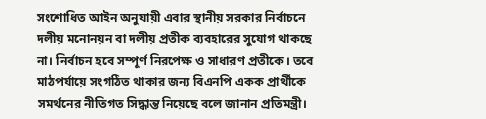সংশোধিত আইন অনুযায়ী এবার স্থানীয় সরকার নির্বাচনে দলীয় মনোনয়ন বা দলীয় প্রতীক ব্যবহারের সুযোগ থাকছে না। নির্বাচন হবে সম্পূর্ণ নিরপেক্ষ ও সাধারণ প্রতীকে। তবে মাঠপর্যায়ে সংগঠিত থাকার জন্য বিএনপি একক প্রার্থীকে সমর্থনের নীতিগত সিদ্ধান্ত নিয়েছে বলে জানান প্রতিমন্ত্রী।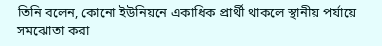তিনি বলেন, কোনো ইউনিয়নে একাধিক প্রার্থী থাকলে স্থানীয় পর্যায়ে সমঝোতা করা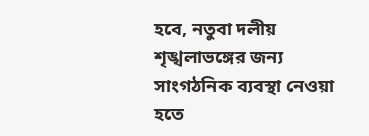হবে, নতুবা দলীয় শৃঙ্খলাভঙ্গের জন্য সাংগঠনিক ব্যবস্থা নেওয়া হতে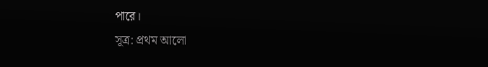পারে।
সূত্র: প্রথম আলো